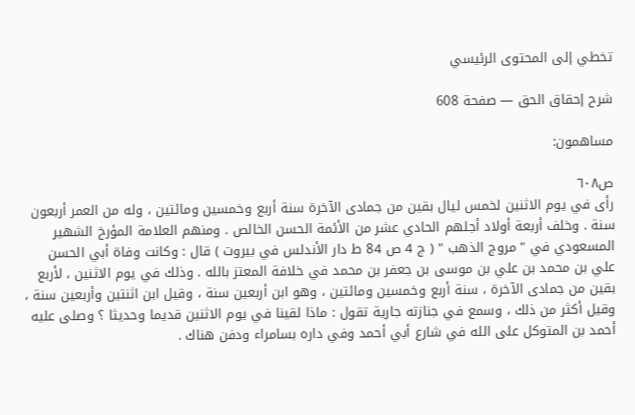تخطي إلى المحتوى الرئيسي

شرح إحقاق الحق — صفحة 608

مساهمون:

ص٦٠٨
رأى في يوم الاثنين لخمس ليال بقين من جمادى الآخرة سنة أربع وخمسين ومائتين ، وله من العمر أربعون سنة . وخلف أربعة أولاد أجلهم الحادي عشر من الأئمة الحسن الخالص . ومنهم العلامة المؤرخ الشهير المسعودي في " مروج الذهب " ( ج 4 ص 84 ط دار الأندلس في بيروت ) قال : وكانت وفاة أبي الحسن علي بن محمد بن علي بن موسى بن جعفر بن محمد في خلافة المعتز بالله . وذلك في يوم الاثنين ، لأربع بقين من جمادى الآخرة ، سنة أربع وخمسين ومائتين ، وهو ابن أربعين سنة ، وقيل ابن اثنتين وأربعين سنة ، وقيل أكثر من ذلك ، وسمع في جنازته جارية تقول : ماذا لقينا في يوم الاثنين قديما وحديثا ؟ وصلى عليه أحمد بن المتوكل على الله في شارع أبي أحمد وفي داره بسامراء ودفن هناك .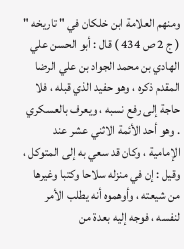ومنهم العلامة ابن خلكان في " تاريخه " ( ج 2 ص 434 ) قال : أبو الحسن علي الهادي بن محمد الجواد بن علي الرضا المقدم ذكره ، وهو حفيد الذي قبله ، فلا حاجة إلى رفع نسبه ، ويعرف بالعسكري . وهو أحد الأئمة الاثني عشر عند الإمامية ، وكان قد سعي به إلى المتوكل ، وقيل : إن في منزله سلاحا وكتبا وغيرها من شيعته ، وأوهموه أنه يطلب الأمر لنفسه ، فوجه إليه بعدة من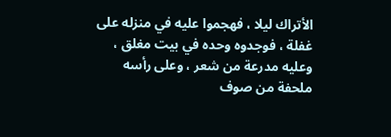الأتراك ليلا ، فهجموا عليه في منزله على غفلة ، فوجدوه وحده في بيت مغلق ، وعليه مدرعة من شعر ، وعلى رأسه ملحفة من صوف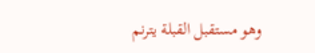وهو مستقبل القبلة يترنم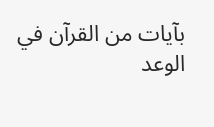بآيات من القرآن في الوعد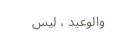والوعيد ، ليس